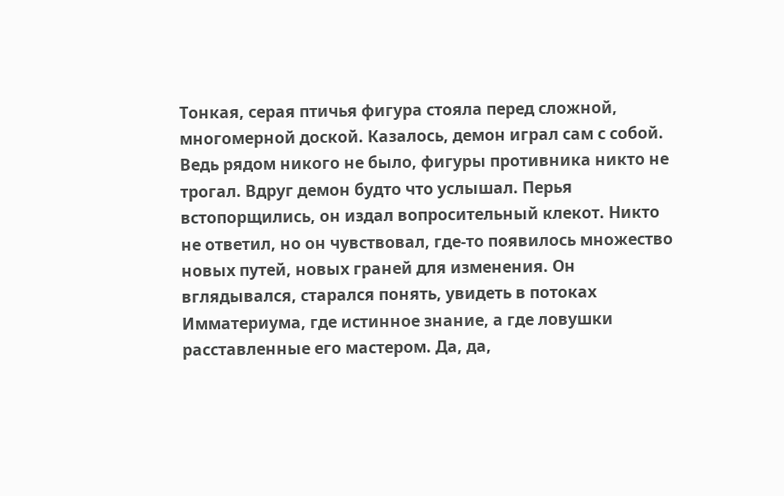Тонкая, серая птичья фигура стояла перед сложной, многомерной доской. Казалось, демон играл сам с собой. Ведь рядом никого не было, фигуры противника никто не трогал. Вдруг демон будто что услышал. Перья встопорщились, он издал вопросительный клекот. Никто не ответил, но он чувствовал, где-то появилось множество новых путей, новых граней для изменения. Он вглядывался, старался понять, увидеть в потоках Имматериума, где истинное знание, а где ловушки расставленные его мастером. Да, да,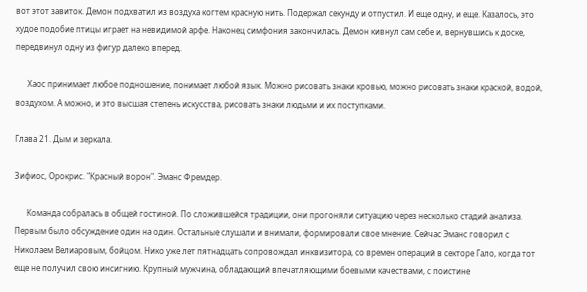вот этот завиток. Демон подхватил из воздуха когтем красную нить. Подержал секунду и отпустил. И еще одну, и еще. Казалось, это худое подобие птицы играет на невидимой арфе. Наконец симфония закончилась. Демон кивнул сам себе и, вернувшись к доске, передвинул одну из фигур далеко вперед.

      Хаос принимает любое подношение, понимает любой язык. Можно рисовать знаки кровью, можно рисовать знаки краской, водой, воздухом. А можно, и это высшая степень искусства, рисовать знаки людьми и их поступками.

Глава 21. Дым и зеркала.

Зифиос, Орокрис. "Красный ворон". Эманс Фремдер.

      Команда собралась в общей гостиной. По сложившейся традиции, они прогоняли ситуацию через несколько стадий анализа. Первым было обсуждение один на один. Остальные слушали и внимали, формировали свое мнение. Сейчас Эманс говорил с Николаем Велиаровым, бойцом. Нико уже лет пятнадцать сопровождал инквизитора, со времен операций в секторе Гало, когда тот еще не получил свою инсигнию. Крупный мужчина, обладающий впечатляющими боевыми качествами, с поистине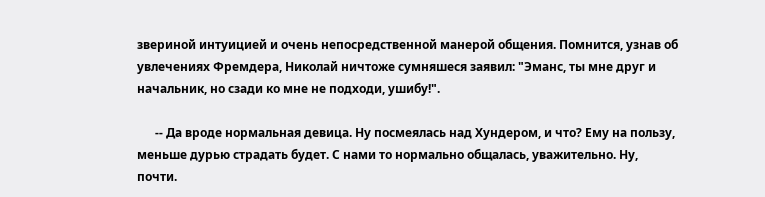звериной интуицией и очень непосредственной манерой общения. Помнится, узнав об увлечениях Фремдера, Николай ничтоже сумняшеся заявил: "Эманс, ты мне друг и начальник, но сзади ко мне не подходи, ушибу!".

      -- Да вроде нормальная девица. Ну посмеялась над Хундером, и что? Ему на пользу, меньше дурью страдать будет. С нами то нормально общалась, уважительно. Ну, почти.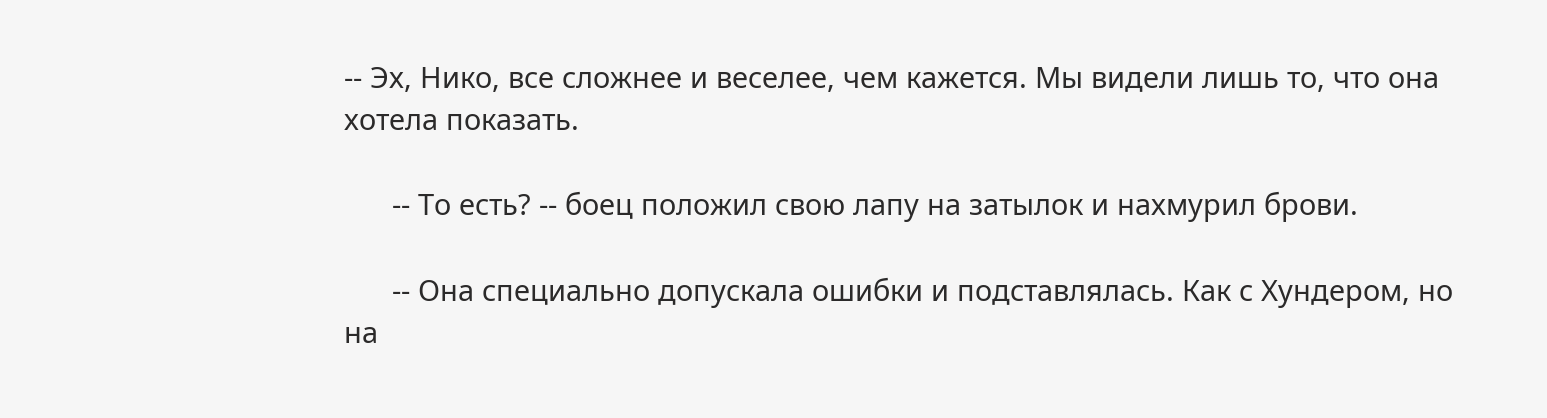-- Эх, Нико, все сложнее и веселее, чем кажется. Мы видели лишь то, что она хотела показать.

      -- То есть? -- боец положил свою лапу на затылок и нахмурил брови.

      -- Она специально допускала ошибки и подставлялась. Как с Хундером, но на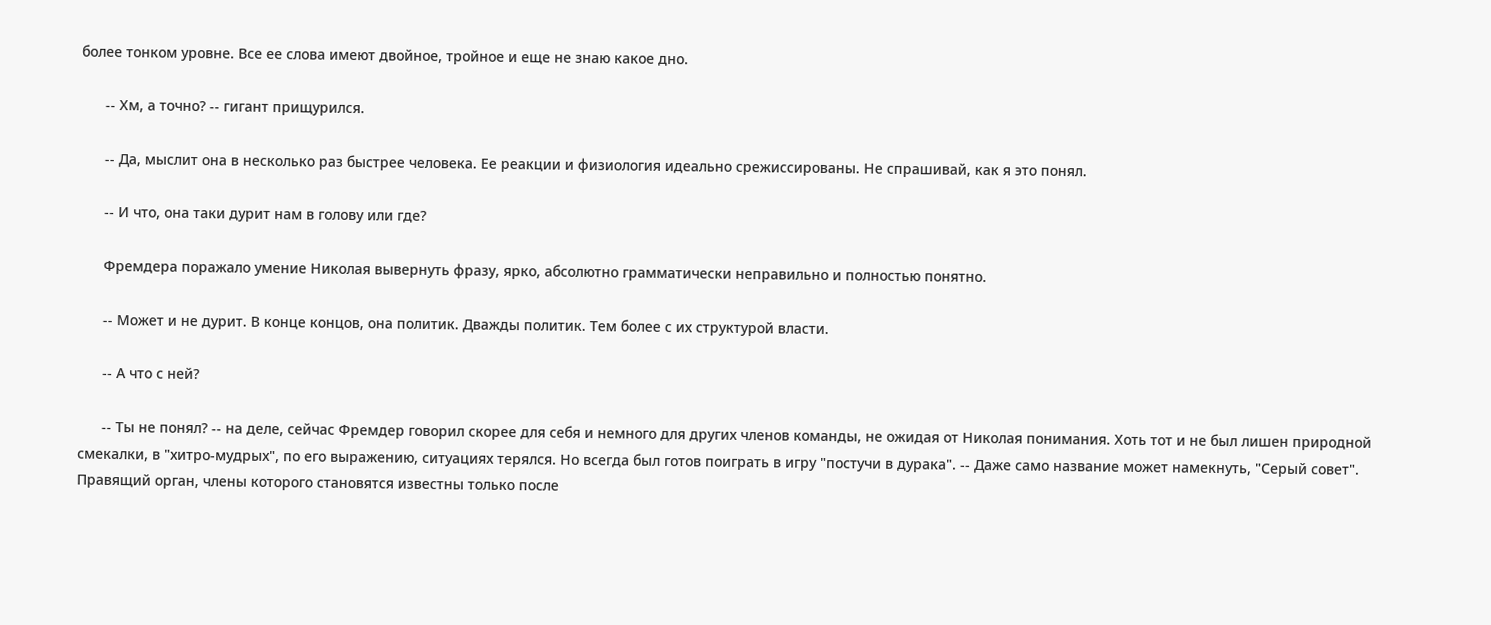более тонком уровне. Все ее слова имеют двойное, тройное и еще не знаю какое дно.

      -- Хм, а точно? -- гигант прищурился.

      -- Да, мыслит она в несколько раз быстрее человека. Ее реакции и физиология идеально срежиссированы. Не спрашивай, как я это понял.

      -- И что, она таки дурит нам в голову или где?

      Фремдера поражало умение Николая вывернуть фразу, ярко, абсолютно грамматически неправильно и полностью понятно.

      -- Может и не дурит. В конце концов, она политик. Дважды политик. Тем более с их структурой власти.

      -- А что с ней?

      -- Ты не понял? -- на деле, сейчас Фремдер говорил скорее для себя и немного для других членов команды, не ожидая от Николая понимания. Хоть тот и не был лишен природной смекалки, в "хитро-мудрых", по его выражению, ситуациях терялся. Но всегда был готов поиграть в игру "постучи в дурака". -- Даже само название может намекнуть, "Серый совет". Правящий орган, члены которого становятся известны только после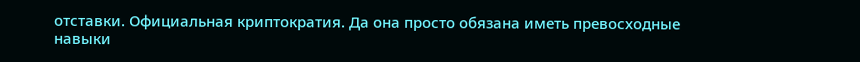отставки. Официальная криптократия. Да она просто обязана иметь превосходные навыки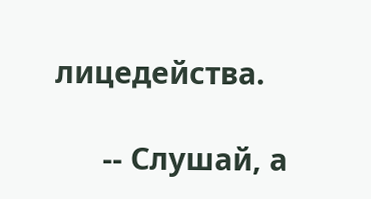лицедейства.

      -- Слушай, а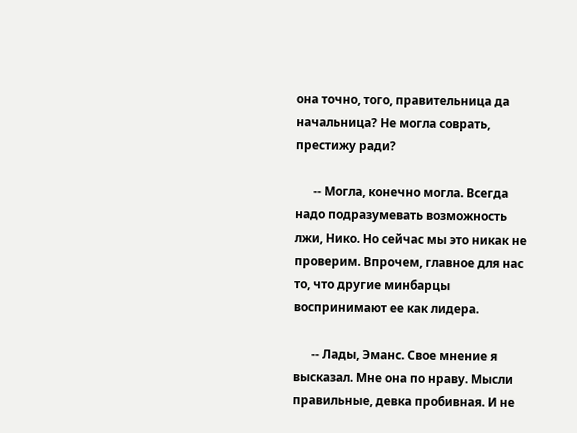она точно, того, правительница да начальница? Не могла соврать, престижу ради?

      -- Могла, конечно могла. Всегда надо подразумевать возможность лжи, Нико. Но сейчас мы это никак не проверим. Впрочем, главное для нас то, что другие минбарцы воспринимают ее как лидера.

      -- Лады, Эманс. Свое мнение я высказал. Мне она по нраву. Мысли правильные, девка пробивная. И не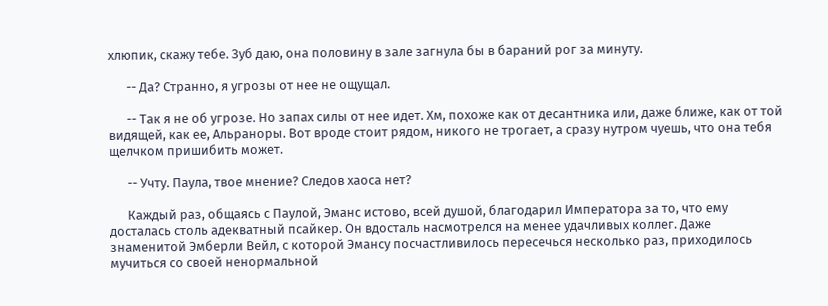хлюпик, скажу тебе. Зуб даю, она половину в зале загнула бы в бараний рог за минуту.

      -- Да? Странно, я угрозы от нее не ощущал.

      -- Так я не об угрозе. Но запах силы от нее идет. Хм, похоже как от десантника или, даже ближе, как от той видящей, как ее, Альраноры. Вот вроде стоит рядом, никого не трогает, а сразу нутром чуешь, что она тебя щелчком пришибить может.

      -- Учту. Паула, твое мнение? Следов хаоса нет?

      Каждый раз, общаясь с Паулой, Эманс истово, всей душой, благодарил Императора за то, что ему досталась столь адекватный псайкер. Он вдосталь насмотрелся на менее удачливых коллег. Даже знаменитой Эмберли Вейл, с которой Эмансу посчастливилось пересечься несколько раз, приходилось мучиться со своей ненормальной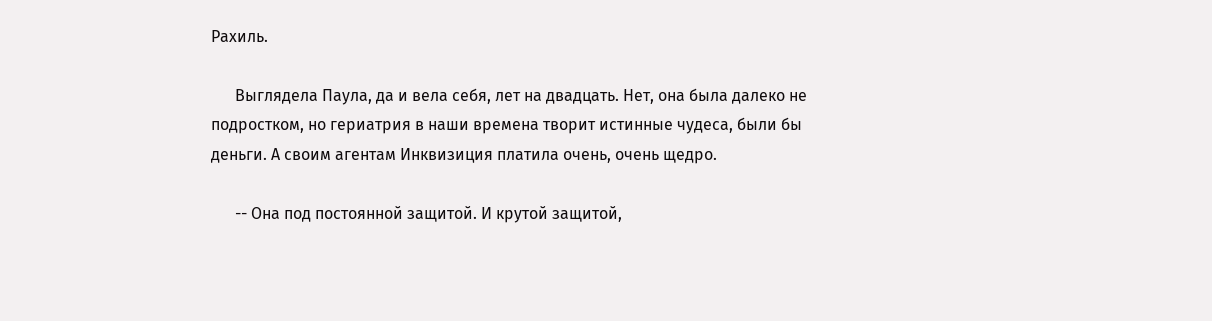Рахиль.

      Выглядела Паула, да и вела себя, лет на двадцать. Нет, она была далеко не подростком, но гериатрия в наши времена творит истинные чудеса, были бы деньги. А своим агентам Инквизиция платила очень, очень щедро.

      -- Она под постоянной защитой. И крутой защитой,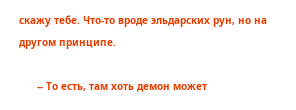скажу тебе. Что-то вроде эльдарских рун, но на другом принципе.

      -- То есть, там хоть демон может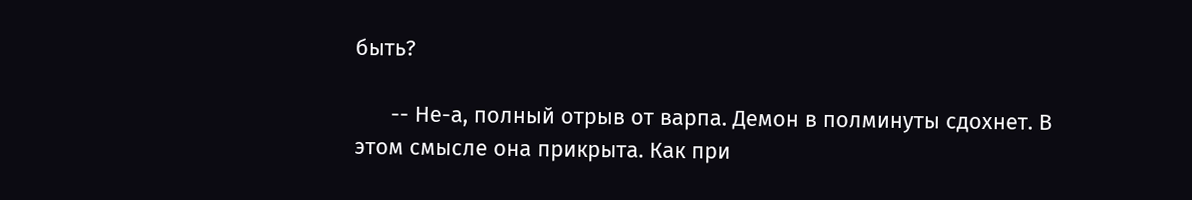быть?

      -- Не-а, полный отрыв от варпа. Демон в полминуты сдохнет. В этом смысле она прикрыта. Как при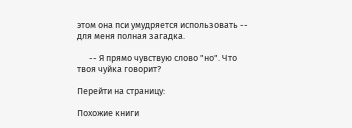этом она пси умудряется использовать -- для меня полная загадка.

      -- Я прямо чувствую слово "но". Что твоя чуйка говорит?

Перейти на страницу:

Похожие книги